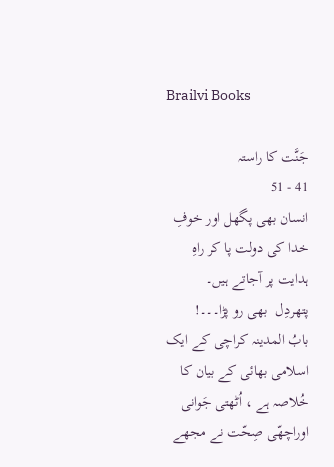Brailvi Books

جَنَّت کا راستہ
41 - 51
انسان بھی پگھل اور خوفِ خدا کی دولت پا کر راہِ ہدایت پر آجاتے ہیں۔
پتھردِل  بھی رو پڑا۔۔۔!
بابُ المدینہ کراچی کے ایک اسلامی بھائی کے بیان کا خُلاصہ ہے ، اُٹھتی جَوانی اوراچھّی صِحّت نے مجھے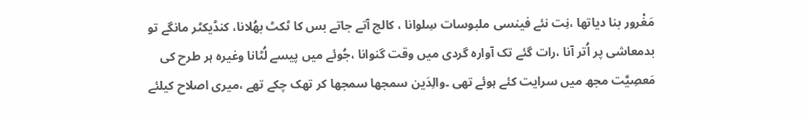مَغْرور بنا دیاتھا ،نِت نئے فینسی ملبوسات سِلوانا ، کالج آتے جاتے بس کا ٹکٹ بھُلانا، کنڈیکٹر مانگے تو بدمعاشی پر اُتر آنا ،رات گئے تک آوارہ گردی میں وقت گنوانا ،جُوئے میں پیسے لُٹانا وغیرہ ہر طرح کی مَعصِیَّت مجھ میں سرایت کئے ہوئے تھی ۔والِدَین سمجھا سمجھا کر تھک چکے تھے ،میری اصلاح کیلئے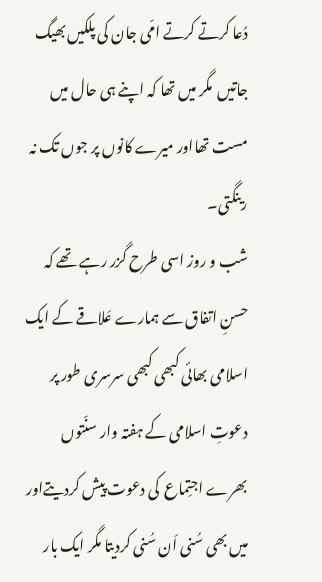دُعا کرتے کرتے امّی جان کی پلکیں بھیگ جاتیں  مگر میں تھا کہ اپنے ہی حال میں مست تھااور میرے کانوں پر جوں تک نہ رینگتی۔
شب و روز اسی طرح گزر رہے تھے کہ حسنِ اتفاق سے ہمارے عَلاقے کے ایک اسلامی بھائی کبھی کبھی سرسری طور پر دعوتِ اسلامی کے ہفتہ وار سنّتوں  بھرے اجتِماع  کی دعوت پیش کردیتےاور میں بھی سُنی اَن سُنی کردیتا مگر ایک بار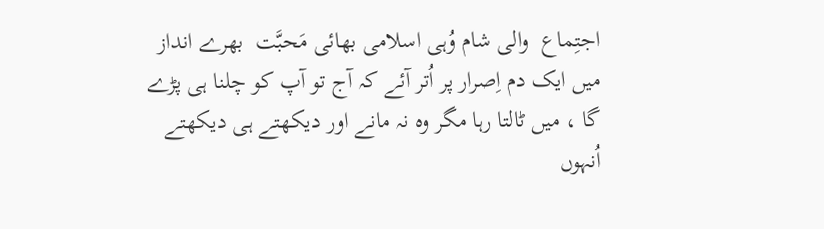اجتِماع  والی شام وُہی اسلامی بھائی مَحبَّت  بھرے انداز میں ایک دم اِصرار پر اُتر آئے کہ آج تو آپ کو چلنا ہی پڑے گا ، میں ٹالتا رہا مگر وہ نہ مانے اور دیکھتے ہی دیکھتے اُنہوں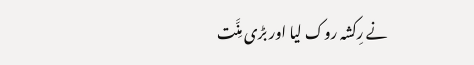نے رِکشہ روک لیا اور بڑی مِنَّت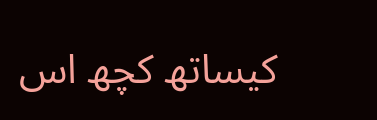کیساتھ کچھ اس